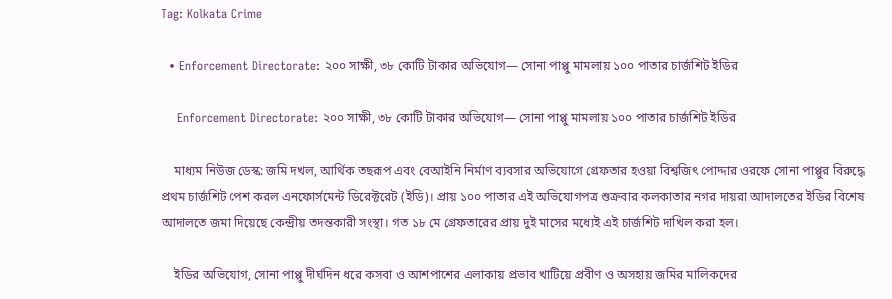Tag: Kolkata Crime

  • Enforcement Directorate: ২০০ সাক্ষী, ৩৮ কোটি টাকার অভিযোগ— সোনা পাপ্পু মামলায় ১০০ পাতার চার্জশিট ইডির

    Enforcement Directorate: ২০০ সাক্ষী, ৩৮ কোটি টাকার অভিযোগ— সোনা পাপ্পু মামলায় ১০০ পাতার চার্জশিট ইডির

    মাধ্যম নিউজ ডেস্ক: জমি দখল, আর্থিক তছরূপ এবং বেআইনি নির্মাণ ব্যবসার অভিযোগে গ্রেফতার হওয়া বিশ্বজিৎ পোদ্দার ওরফে সোনা পাপ্পুর বিরুদ্ধে প্রথম চার্জশিট পেশ করল এনফোর্সমেন্ট ডিরেক্টরেট (ইডি)। প্রায় ১০০ পাতার এই অভিযোগপত্র শুক্রবার কলকাতার নগর দায়রা আদালতের ইডির বিশেষ আদালতে জমা দিয়েছে কেন্দ্রীয় তদন্তকারী সংস্থা। গত ১৮ মে গ্রেফতারের প্রায় দুই মাসের মধ্যেই এই চার্জশিট দাখিল করা হল।

    ইডির অভিযোগ, সোনা পাপ্পু দীর্ঘদিন ধরে কসবা ও আশপাশের এলাকায় প্রভাব খাটিয়ে প্রবীণ ও অসহায় জমির মালিকদের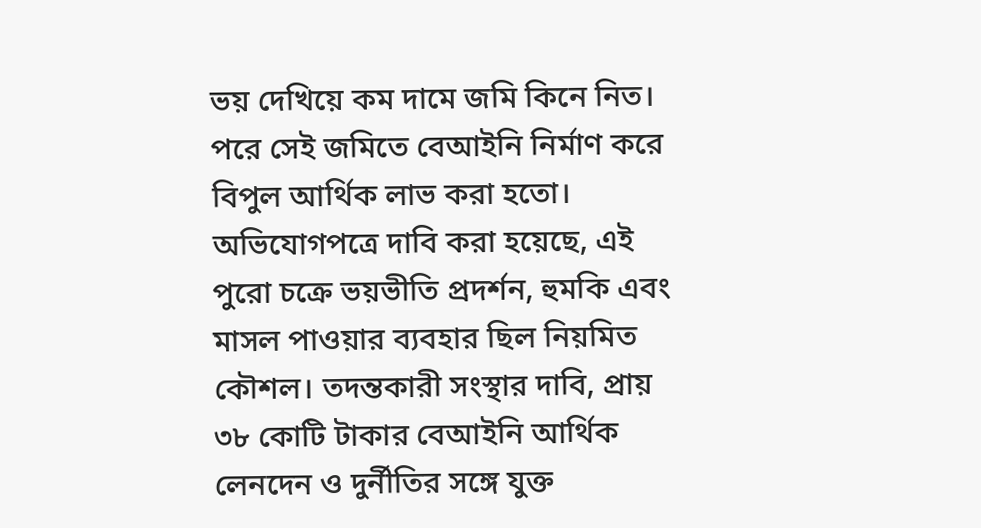ভয় দেখিয়ে কম দামে জমি কিনে নিত। পরে সেই জমিতে বেআইনি নির্মাণ করে বিপুল আর্থিক লাভ করা হতো। অভিযোগপত্রে দাবি করা হয়েছে, এই পুরো চক্রে ভয়ভীতি প্রদর্শন, হুমকি এবং মাসল পাওয়ার ব্যবহার ছিল নিয়মিত কৌশল। তদন্তকারী সংস্থার দাবি, প্রায় ৩৮ কোটি টাকার বেআইনি আর্থিক লেনদেন ও দুর্নীতির সঙ্গে যুক্ত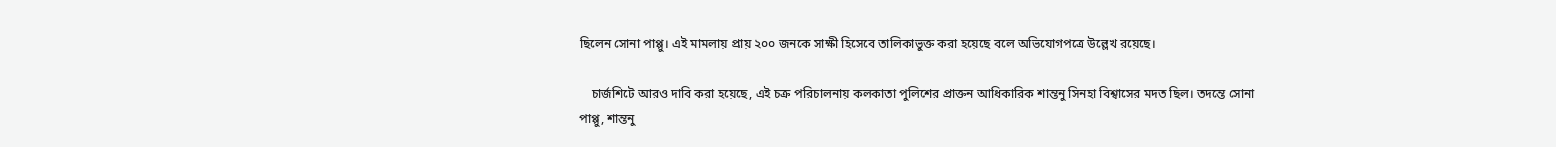ছিলেন সোনা পাপ্পু। এই মামলায় প্রায় ২০০ জনকে সাক্ষী হিসেবে তালিকাভুক্ত করা হয়েছে বলে অভিযোগপত্রে উল্লেখ রয়েছে।

    চার্জশিটে আরও দাবি করা হয়েছে, এই চক্র পরিচালনায় কলকাতা পুলিশের প্রাক্তন আধিকারিক শান্তনু সিনহা বিশ্বাসের মদত ছিল। তদন্তে সোনা পাপ্পু, শান্তনু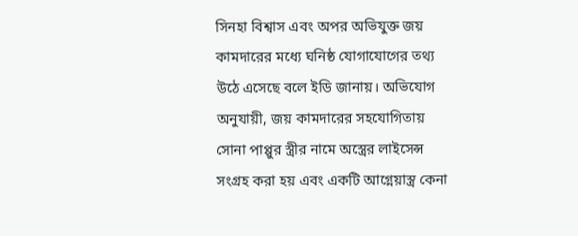সিনহা বিশ্বাস এবং অপর অভিযুক্ত জয় কামদারের মধ্যে ঘনিষ্ঠ যোগাযোগের তথ্য উঠে এসেছে বলে ইডি জানায়। অভিযোগ অনুযায়ী, জয় কামদারের সহযোগিতায় সোনা পাপ্পুর স্ত্রীর নামে অস্ত্রের লাইসেন্স সংগ্রহ করা হয় এবং একটি আগ্নেয়াস্ত্র কেনা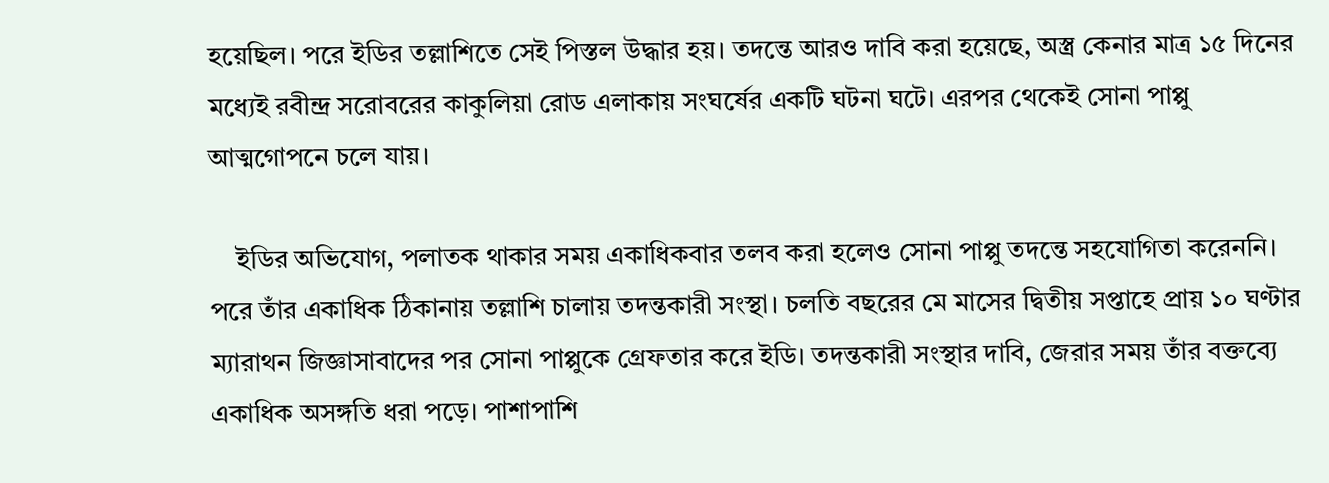হয়েছিল। পরে ইডির তল্লাশিতে সেই পিস্তল উদ্ধার হয়। তদন্তে আরও দাবি করা হয়েছে, অস্ত্র কেনার মাত্র ১৫ দিনের মধ্যেই রবীন্দ্র সরোবরের কাকুলিয়া রোড এলাকায় সংঘর্ষের একটি ঘটনা ঘটে। এরপর থেকেই সোনা পাপ্পু আত্মগোপনে চলে যায়।

    ইডির অভিযোগ, পলাতক থাকার সময় একাধিকবার তলব করা হলেও সোনা পাপ্পু তদন্তে সহযোগিতা করেননি। পরে তাঁর একাধিক ঠিকানায় তল্লাশি চালায় তদন্তকারী সংস্থা। চলতি বছরের মে মাসের দ্বিতীয় সপ্তাহে প্রায় ১০ ঘণ্টার ম্যারাথন জিজ্ঞাসাবাদের পর সোনা পাপ্পুকে গ্রেফতার করে ইডি। তদন্তকারী সংস্থার দাবি, জেরার সময় তাঁর বক্তব্যে একাধিক অসঙ্গতি ধরা পড়ে। পাশাপাশি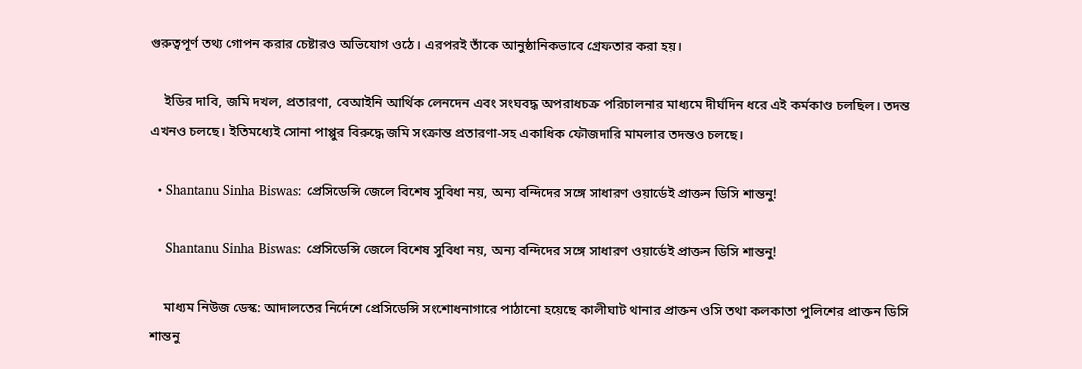গুরুত্বপূর্ণ তথ্য গোপন করার চেষ্টারও অভিযোগ ওঠে। এরপরই তাঁকে আনুষ্ঠানিকভাবে গ্রেফতার করা হয়।

    ইডির দাবি, জমি দখল, প্রতারণা, বেআইনি আর্থিক লেনদেন এবং সংঘবদ্ধ অপরাধচক্র পরিচালনার মাধ্যমে দীর্ঘদিন ধরে এই কর্মকাণ্ড চলছিল। তদন্ত এখনও চলছে। ইতিমধ্যেই সোনা পাপ্পুর বিরুদ্ধে জমি সংক্রান্ত প্রতারণা-সহ একাধিক ফৌজদারি মামলার তদন্তও চলছে।

  • Shantanu Sinha Biswas: প্রেসিডেন্সি জেলে বিশেষ সুবিধা নয়, অন্য বন্দিদের সঙ্গে সাধারণ ওয়ার্ডেই প্রাক্তন ডিসি শান্তনু!

    Shantanu Sinha Biswas: প্রেসিডেন্সি জেলে বিশেষ সুবিধা নয়, অন্য বন্দিদের সঙ্গে সাধারণ ওয়ার্ডেই প্রাক্তন ডিসি শান্তনু!

    মাধ্যম নিউজ ডেস্ক: আদালতের নির্দেশে প্রেসিডেন্সি সংশোধনাগারে পাঠানো হয়েছে কালীঘাট থানার প্রাক্তন ওসি তথা কলকাতা পুলিশের প্রাক্তন ডিসি শান্তনু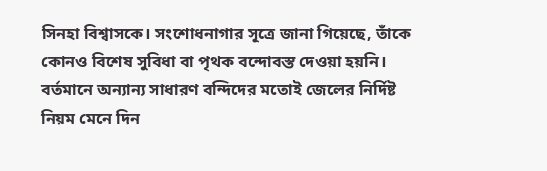সিনহা বিশ্বাসকে। সংশোধনাগার সূত্রে জানা গিয়েছে, তাঁকে কোনও বিশেষ সুবিধা বা পৃথক বন্দোবস্ত দেওয়া হয়নি। বর্তমানে অন্যান্য সাধারণ বন্দিদের মতোই জেলের নির্দিষ্ট নিয়ম মেনে দিন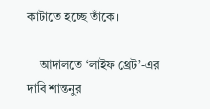কাটাতে হচ্ছে তাঁকে।

    আদালতে ‘লাইফ থ্রেট’-এর দাবি শান্তনুর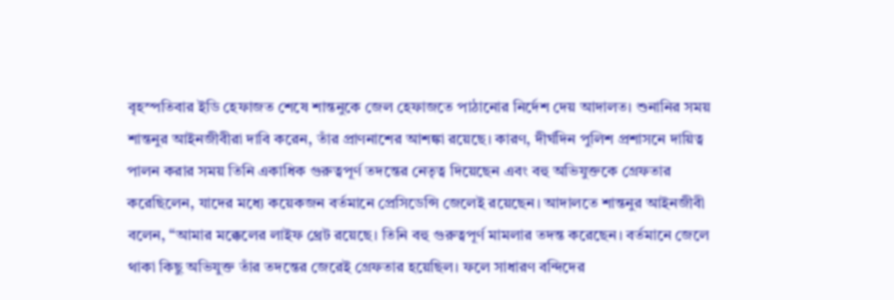বৃহস্পতিবার ইডি হেফাজত শেষে শান্তনুকে জেল হেফাজতে পাঠানোর নির্দেশ দেয় আদালত। শুনানির সময় শান্তনুর আইনজীবীরা দাবি করেন, তাঁর প্রাণনাশের আশঙ্কা রয়েছে। কারণ, দীর্ঘদিন পুলিশ প্রশাসনে দায়িত্ব পালন করার সময় তিনি একাধিক গুরুত্বপূর্ণ তদন্তের নেতৃত্ব দিয়েছেন এবং বহু অভিযুক্তকে গ্রেফতার করেছিলেন, যাদের মধ্যে কয়েকজন বর্তমানে প্রেসিডেন্সি জেলেই রয়েছেন। আদালতে শান্তনুর আইনজীবী বলেন, “আমার মক্কেলের লাইফ থ্রেট রয়েছে। তিনি বহু গুরুত্বপূর্ণ মামলার তদন্ত করেছেন। বর্তমানে জেলে থাকা কিছু অভিযুক্ত তাঁর তদন্তের জেরেই গ্রেফতার হয়েছিল। ফলে সাধারণ বন্দিদের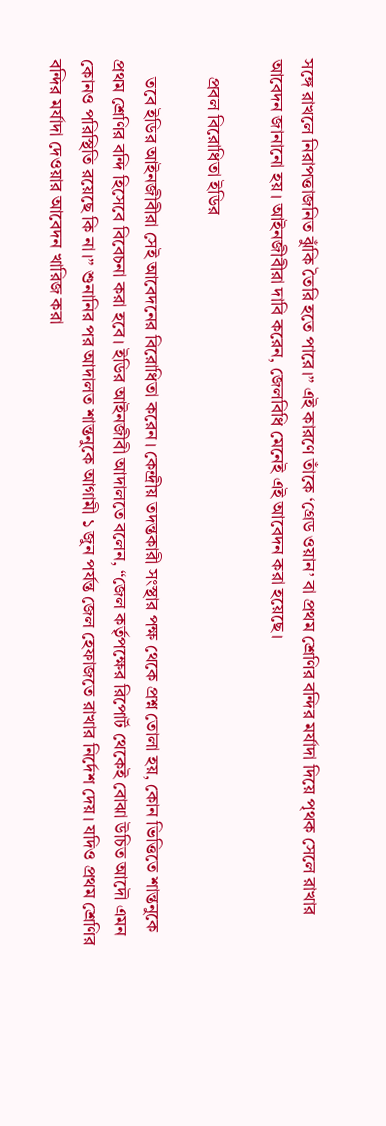সঙ্গে রাখলে নিরাপত্তাজনিত ঝুঁকি তৈরি হতে পারে।” এই কারণে তাঁকে ‘গ্রেড ওয়ান’ বা প্রথম শ্রেণির বন্দির মর্যাদা দিয়ে পৃথক সেলে রাখার আবেদন জানানো হয়। আইনজীবীরা দাবি করেন, জেলবিধি মেনেই এই আবেদন করা হয়েছে।

    প্রবল বিরোধিতা ইডির

    তবে ইডির আইনজীবীরা সেই আবেদনের বিরোধিতা করেন। কেন্দ্রীয় তদন্তকারী সংস্থার পক্ষ থেকে প্রশ্ন তোলা হয়, কোন ভিত্তিতে শান্তনুকে প্রথম শ্রেণির বন্দি হিসেবে বিবেচনা করা হবে। ইডির আইনজীবী আদালতে বলেন, “জেল কর্তৃপক্ষের রিপোর্ট থেকেই বোঝা উচিত আদৌ এমন কোনও পরিস্থিতি রয়েছে কি না।” শুনানির পর আদালত শান্তনুকে আগামী ১ জুন পর্যন্ত জেল হেফাজতে রাখার নির্দেশ দেয়। যদিও প্রথম শ্রেণির বন্দির মর্যাদা দেওয়ার আবেদন খারিজ করা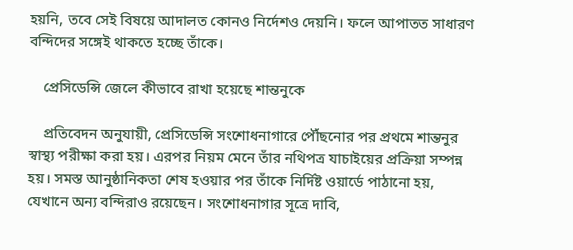হয়নি, তবে সেই বিষয়ে আদালত কোনও নির্দেশও দেয়নি। ফলে আপাতত সাধারণ বন্দিদের সঙ্গেই থাকতে হচ্ছে তাঁকে।

    প্রেসিডেন্সি জেলে কীভাবে রাখা হয়েছে শান্তনুকে

    প্রতিবেদন অনুযায়ী, প্রেসিডেন্সি সংশোধনাগারে পৌঁছনোর পর প্রথমে শান্তনুর স্বাস্থ্য পরীক্ষা করা হয়। এরপর নিয়ম মেনে তাঁর নথিপত্র যাচাইয়ের প্রক্রিয়া সম্পন্ন হয়। সমস্ত আনুষ্ঠানিকতা শেষ হওয়ার পর তাঁকে নির্দিষ্ট ওয়ার্ডে পাঠানো হয়, যেখানে অন্য বন্দিরাও রয়েছেন। সংশোধনাগার সূত্রে দাবি,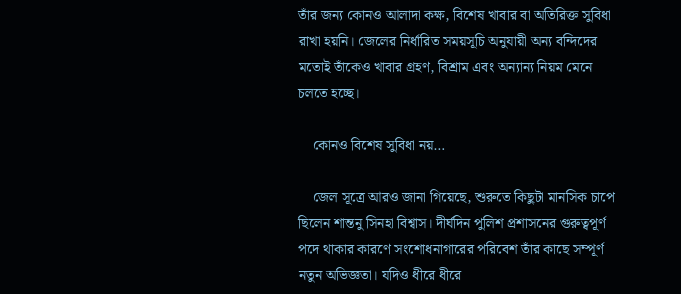তাঁর জন্য কোনও আলাদা কক্ষ, বিশেষ খাবার বা অতিরিক্ত সুবিধা রাখা হয়নি। জেলের নির্ধারিত সময়সূচি অনুযায়ী অন্য বন্দিদের মতোই তাঁকেও খাবার গ্রহণ, বিশ্রাম এবং অন্যান্য নিয়ম মেনে চলতে হচ্ছে।

    কোনও বিশেষ সুবিধা নয়…

    জেল সূত্রে আরও জানা গিয়েছে, শুরুতে কিছুটা মানসিক চাপে ছিলেন শান্তনু সিনহা বিশ্বাস। দীর্ঘদিন পুলিশ প্রশাসনের গুরুত্বপূর্ণ পদে থাকার কারণে সংশোধনাগারের পরিবেশ তাঁর কাছে সম্পূর্ণ নতুন অভিজ্ঞতা। যদিও ধীরে ধীরে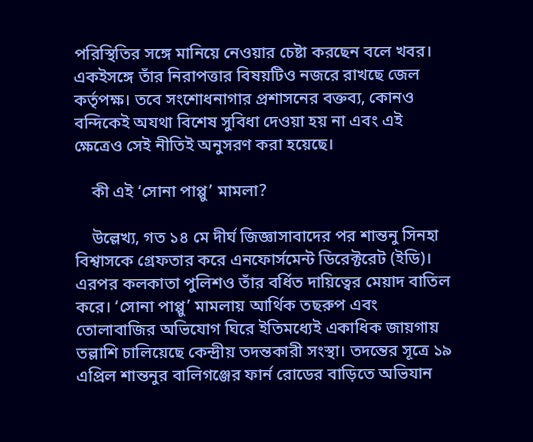পরিস্থিতির সঙ্গে মানিয়ে নেওয়ার চেষ্টা করছেন বলে খবর। একইসঙ্গে তাঁর নিরাপত্তার বিষয়টিও নজরে রাখছে জেল কর্তৃপক্ষ। তবে সংশোধনাগার প্রশাসনের বক্তব্য, কোনও বন্দিকেই অযথা বিশেষ সুবিধা দেওয়া হয় না এবং এই ক্ষেত্রেও সেই নীতিই অনুসরণ করা হয়েছে।

    কী এই ‘সোনা পাপ্পু’ মামলা?

    উল্লেখ্য, গত ১৪ মে দীর্ঘ জিজ্ঞাসাবাদের পর শান্তনু সিনহা বিশ্বাসকে গ্রেফতার করে এনফোর্সমেন্ট ডিরেক্টরেট (ইডি)। এরপর কলকাতা পুলিশও তাঁর বর্ধিত দায়িত্বের মেয়াদ বাতিল করে। ‘সোনা পাপ্পু’ মামলায় আর্থিক তছরুপ এবং তোলাবাজির অভিযোগ ঘিরে ইতিমধ্যেই একাধিক জায়গায় তল্লাশি চালিয়েছে কেন্দ্রীয় তদন্তকারী সংস্থা। তদন্তের সূত্রে ১৯ এপ্রিল শান্তনুর বালিগঞ্জের ফার্ন রোডের বাড়িতে অভিযান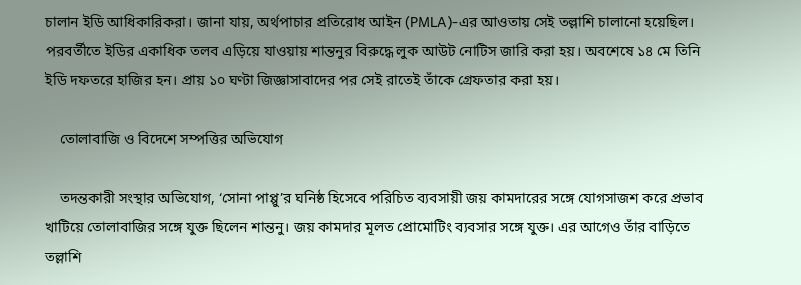চালান ইডি আধিকারিকরা। জানা যায়, অর্থপাচার প্রতিরোধ আইন (PMLA)-এর আওতায় সেই তল্লাশি চালানো হয়েছিল। পরবর্তীতে ইডির একাধিক তলব এড়িয়ে যাওয়ায় শান্তনুর বিরুদ্ধে লুক আউট নোটিস জারি করা হয়। অবশেষে ১৪ মে তিনি ইডি দফতরে হাজির হন। প্রায় ১০ ঘণ্টা জিজ্ঞাসাবাদের পর সেই রাতেই তাঁকে গ্রেফতার করা হয়।

    তোলাবাজি ও বিদেশে সম্পত্তির অভিযোগ

    তদন্তকারী সংস্থার অভিযোগ, ‘সোনা পাপ্পু’র ঘনিষ্ঠ হিসেবে পরিচিত ব্যবসায়ী জয় কামদারের সঙ্গে যোগসাজশ করে প্রভাব খাটিয়ে তোলাবাজির সঙ্গে যুক্ত ছিলেন শান্তনু। জয় কামদার মূলত প্রোমোটিং ব্যবসার সঙ্গে যুক্ত। এর আগেও তাঁর বাড়িতে তল্লাশি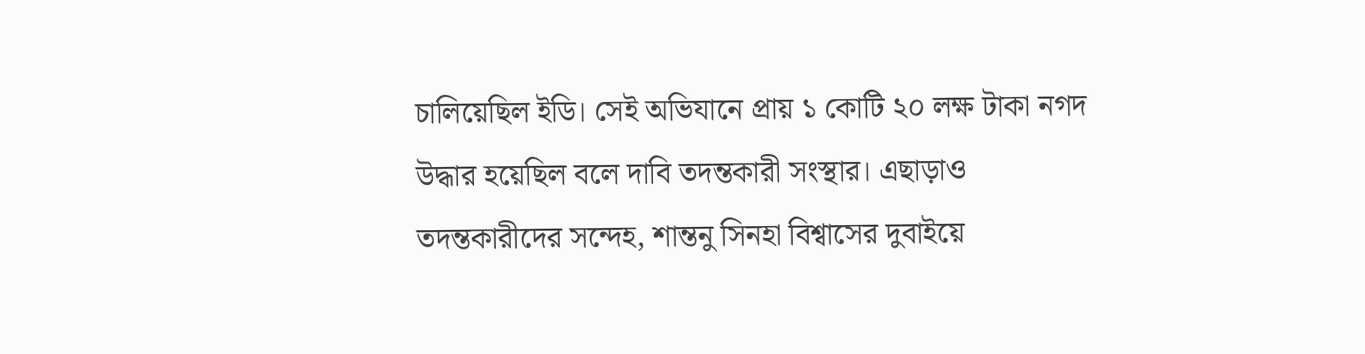চালিয়েছিল ইডি। সেই অভিযানে প্রায় ১ কোটি ২০ লক্ষ টাকা নগদ উদ্ধার হয়েছিল বলে দাবি তদন্তকারী সংস্থার। এছাড়াও তদন্তকারীদের সন্দেহ, শান্তনু সিনহা বিশ্বাসের দুবাইয়ে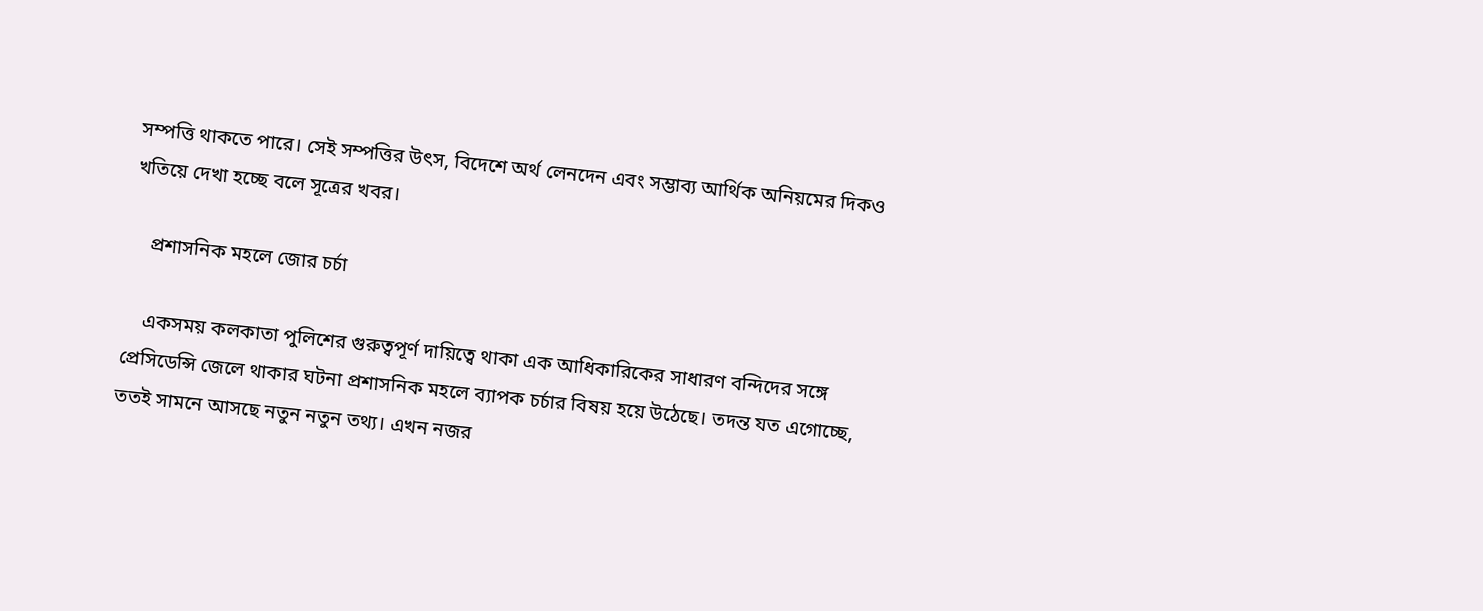সম্পত্তি থাকতে পারে। সেই সম্পত্তির উৎস, বিদেশে অর্থ লেনদেন এবং সম্ভাব্য আর্থিক অনিয়মের দিকও খতিয়ে দেখা হচ্ছে বলে সূত্রের খবর।

    প্রশাসনিক মহলে জোর চর্চা

    একসময় কলকাতা পুলিশের গুরুত্বপূর্ণ দায়িত্বে থাকা এক আধিকারিকের সাধারণ বন্দিদের সঙ্গে প্রেসিডেন্সি জেলে থাকার ঘটনা প্রশাসনিক মহলে ব্যাপক চর্চার বিষয় হয়ে উঠেছে। তদন্ত যত এগোচ্ছে, ততই সামনে আসছে নতুন নতুন তথ্য। এখন নজর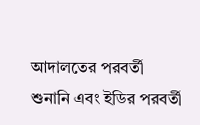আদালতের পরবর্তী শুনানি এবং ইডির পরবর্তী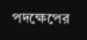পদক্ষেপের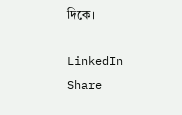দিকে।

LinkedIn
Share